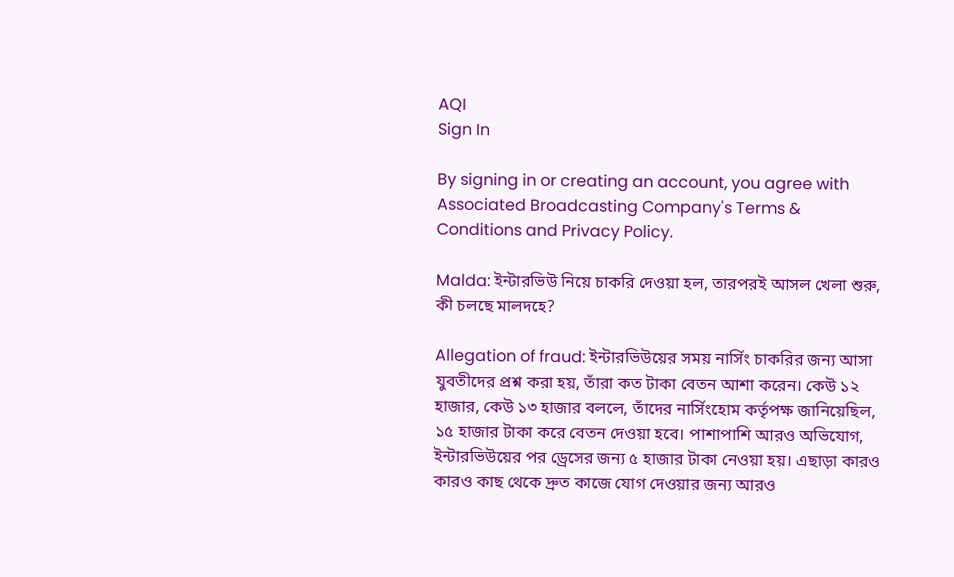AQI
Sign In

By signing in or creating an account, you agree with Associated Broadcasting Company's Terms & Conditions and Privacy Policy.

Malda: ইন্টারভিউ নিয়ে চাকরি দেওয়া হল, তারপরই আসল খেলা শুরু, কী চলছে মালদহে?

Allegation of fraud: ইন্টারভিউয়ের সময় নার্সিং চাকরির জন্য আসা যুবতীদের প্রশ্ন করা হয়, তাঁরা কত টাকা বেতন আশা করেন। কেউ ১২ হাজার, কেউ ১৩ হাজার বললে, তাঁদের নার্সিংহোম কর্তৃপক্ষ জানিয়েছিল, ১৫ হাজার টাকা করে বেতন দেওয়া হবে। পাশাপাশি আরও অভিযোগ, ইন্টারভিউয়ের পর ড্রেসের জন্য ৫ হাজার টাকা নেওয়া হয়। এছাড়া কারও কারও কাছ থেকে দ্রুত কাজে যোগ দেওয়ার জন্য আরও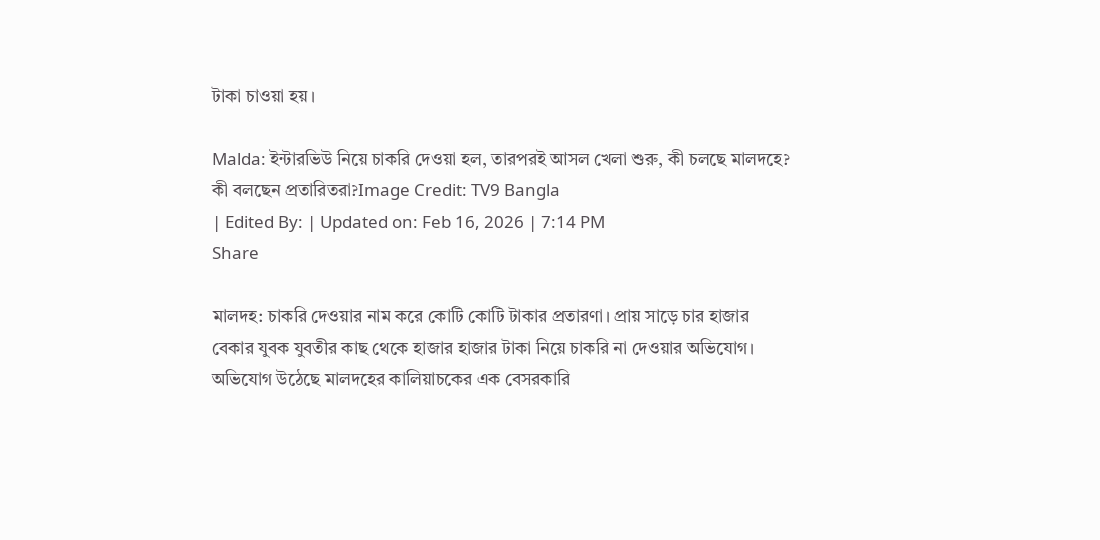টাকা চাওয়া হয়।

Malda: ইন্টারভিউ নিয়ে চাকরি দেওয়া হল, তারপরই আসল খেলা শুরু, কী চলছে মালদহে?
কী বলছেন প্রতারিতরা?Image Credit: TV9 Bangla
| Edited By: | Updated on: Feb 16, 2026 | 7:14 PM
Share

মালদহ: চাকরি দেওয়ার নাম করে কোটি কোটি টাকার প্রতারণা। প্রায় সাড়ে চার হাজার বেকার যুবক যুবতীর কাছ থেকে হাজার হাজার টাকা নিয়ে চাকরি না দেওয়ার অভিযোগ। অভিযোগ উঠেছে মালদহের কালিয়াচকের এক বেসরকারি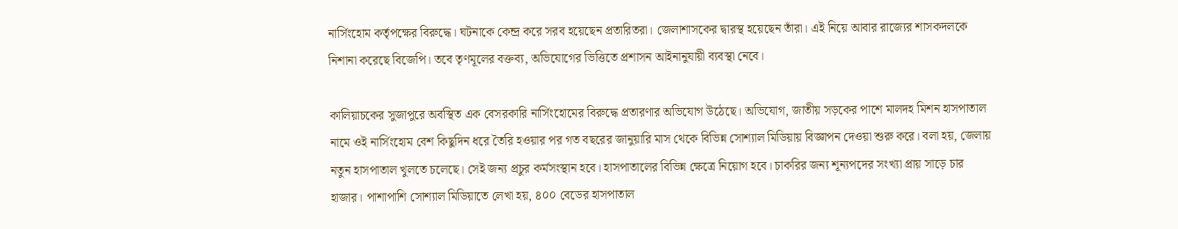নার্সিংহোম কর্তৃপক্ষের বিরুদ্ধে। ঘটনাকে কেন্দ্র করে সরব হয়েছেন প্রতারিতরা। জেলাশাসকের দ্বারস্থ হয়েছেন তাঁরা। এই নিয়ে আবার রাজ্যের শাসকদলকে নিশানা করেছে বিজেপি। তবে তৃণমূলের বক্তব্য, অভিযোগের ভিত্তিতে প্রশাসন আইনানুযায়ী ব্যবস্থা নেবে।

কালিয়াচকের সুজাপুরে অবস্থিত এক বেসরকারি নার্সিংহোমের বিরুদ্ধে প্রতারণার অভিযোগ উঠেছে। অভিযোগ, জাতীয় সড়কের পাশে মালদহ মিশন হাসপাতাল নামে ওই নার্সিংহোম বেশ কিছুদিন ধরে তৈরি হওয়ার পর গত বছরের জানুয়ারি মাস থেকে বিভিন্ন সোশ্যাল মিডিয়ায় বিজ্ঞাপন দেওয়া শুরু করে। বলা হয়, জেলায় নতুন হাসপাতাল খুলতে চলেছে। সেই জন্য প্রচুর কর্মসংস্থান হবে। হাসপাতালের বিভিন্ন ক্ষেত্রে নিয়োগ হবে। চাকরির জন্য শূন্যপদের সংখ্যা প্রায় সাড়ে চার হাজার। পাশাপাশি সোশ্যাল মিডিয়াতে লেখা হয়, ৪০০ বেডের হাসপাতাল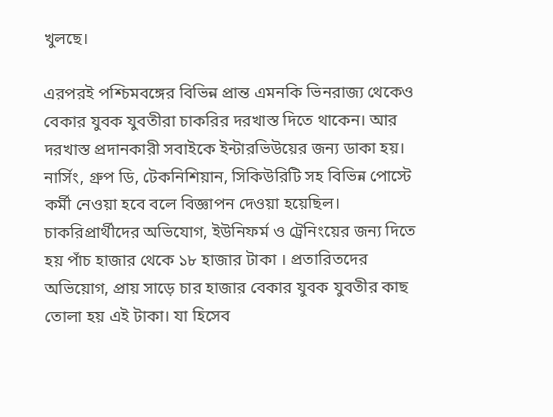খুলছে।

এরপরই পশ্চিমবঙ্গের বিভিন্ন প্রান্ত এমনকি ভিনরাজ্য থেকেও বেকার যুবক যুবতীরা চাকরির দরখাস্ত দিতে থাকেন। আর দরখাস্ত প্রদানকারী সবাইকে ইন্টারভিউয়ের জন্য ডাকা হয়। নার্সিং, গ্রুপ ডি, টেকনিশিয়ান, সিকিউরিটি সহ বিভিন্ন পোস্টে কর্মী নেওয়া হবে বলে বিজ্ঞাপন দেওয়া হয়েছিল। চাকরিপ্রার্থীদের অভিযোগ, ইউনিফর্ম ও ট্রেনিংয়ের জন্য দিতে হয় পাঁচ হাজার থেকে ১৮ হাজার টাকা । প্রতারিতদের অভিয়োগ, প্রায় সাড়ে চার হাজার বেকার যুবক যুবতীর কাছ তোলা হয় এই টাকা। যা হিসেব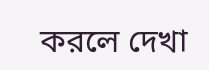করলে দেখা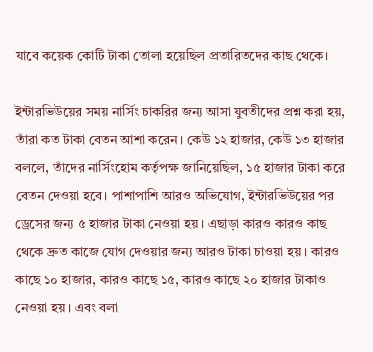যাবে কয়েক কোটি টাকা তোলা হয়েছিল প্রতারিতদের কাছ থেকে।

ইন্টারভিউয়ের সময় নার্সিং চাকরির জন্য আসা যুবতীদের প্রশ্ন করা হয়, তাঁরা কত টাকা বেতন আশা করেন। কেউ ১২ হাজার, কেউ ১৩ হাজার বললে, তাঁদের নার্সিংহোম কর্তৃপক্ষ জানিয়েছিল, ১৫ হাজার টাকা করে বেতন দেওয়া হবে। পাশাপাশি আরও অভিযোগ, ইন্টারভিউয়ের পর ড্রেসের জন্য ৫ হাজার টাকা নেওয়া হয়। এছাড়া কারও কারও কাছ থেকে দ্রুত কাজে যোগ দেওয়ার জন্য আরও টাকা চাওয়া হয়। কারও কাছে ১০ হাজার, কারও কাছে ১৫, কারও কাছে ২০ হাজার টাকাও নেওয়া হয়। এবং বলা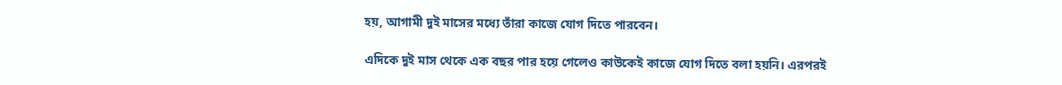হয়, আগামী দুই মাসের মধ্যে তাঁরা কাজে যোগ দিতে পারবেন।

এদিকে দুই মাস থেকে এক বছর পার হয়ে গেলেও কাউকেই কাজে যোগ দিতে বলা হয়নি। এরপরই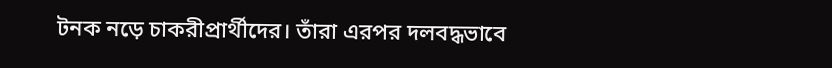টনক নড়ে চাকরীপ্রার্থীদের। তাঁরা এরপর দলবদ্ধভাবে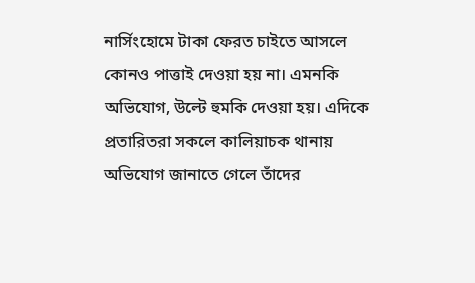নার্সিংহোমে টাকা ফেরত চাইতে আসলে কোনও পাত্তাই দেওয়া হয় না। এমনকি অভিযোগ, উল্টে হুমকি দেওয়া হয়। এদিকে প্রতারিতরা সকলে কালিয়াচক থানায় অভিযোগ জানাতে গেলে তাঁদের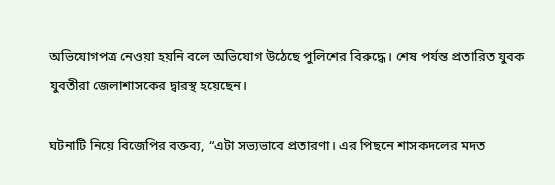অভিযোগপত্র নেওয়া হয়নি বলে অভিযোগ উঠেছে পুলিশের বিরুদ্ধে। শেষ পর্যন্ত প্রতারিত যুবক যুবতীরা জেলাশাসকের দ্বারস্থ হয়েছেন।

ঘটনাটি নিয়ে বিজেপির বক্তব্য, “এটা সভ্যভাবে প্রতারণা। এর পিছনে শাসকদলের মদত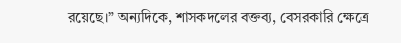রয়েছে।” অন্যদিকে, শাসকদলের বক্তব্য, বেসরকারি ক্ষেত্রে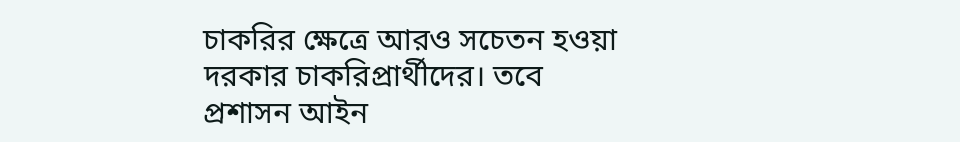চাকরির ক্ষেত্রে আরও সচেতন হওয়া দরকার চাকরিপ্রার্থীদের। তবে প্রশাসন আইন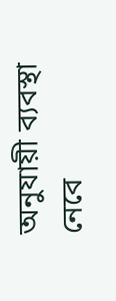অনুযায়ী ব্যবস্থা নেবে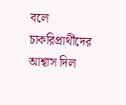বলে চাকরিপ্রার্থীদের আশ্বাস দিল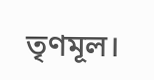তৃণমূল।